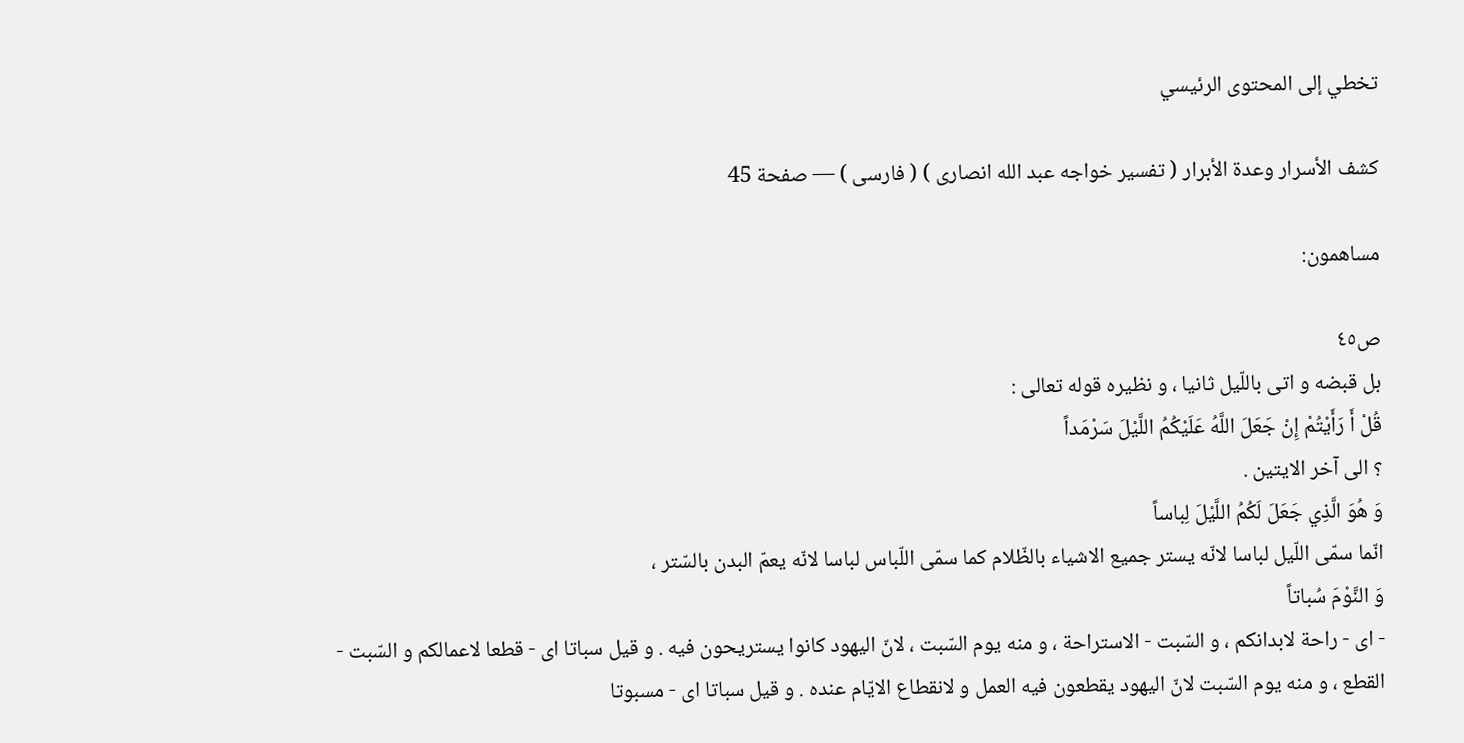تخطي إلى المحتوى الرئيسي

كشف الأسرار وعدة الأبرار ( تفسير خواجه عبد الله انصارى ) ( فارسى ) — صفحة 45

مساهمون:

ص٤٥
بل قبضه و اتى باللّيل ثانيا ، و نظيره قوله تعالى :
قُلْ أَ رَأَيْتُمْ إِنْ جَعَلَ اللَّهُ عَلَيْكُمُ اللَّيْلَ سَرْمَداً
؟ الى آخر الايتين .
وَ هُوَ الَّذِي جَعَلَ لَكُمُ اللَّيْلَ لِباساً
انّما سمّى اللّيل لباسا لانّه يستر جميع الاشياء بالظّلام كما سمّى اللّباس لباسا لانّه يعمّ البدن بالسّتر ،
وَ النَّوْمَ سُباتاً
- اى - راحة لابدانكم ، و السّبت - الاستراحة ، و منه يوم السّبت ، لانّ اليهود كانوا يستريحون فيه . و قيل سباتا اى - قطعا لاعمالكم و السّبت - القطع ، و منه يوم السّبت لانّ اليهود يقطعون فيه العمل و لانقطاع الايّام عنده . و قيل سباتا اى - مسبوتا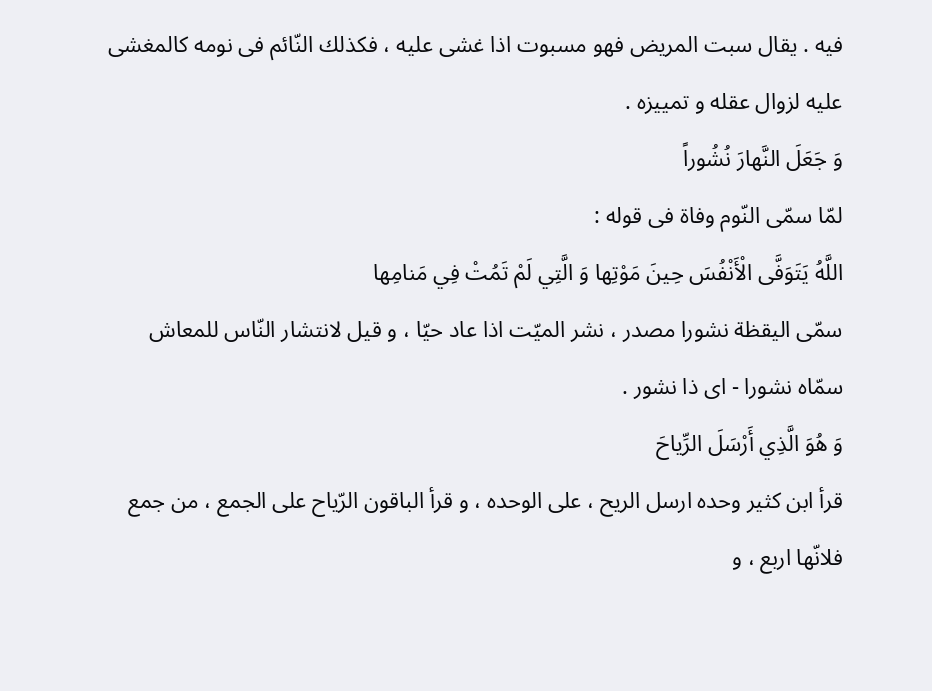فيه . يقال سبت المريض فهو مسبوت اذا غشى عليه ، فكذلك النّائم فى نومه كالمغشى عليه لزوال عقله و تمييزه .
وَ جَعَلَ النَّهارَ نُشُوراً
لمّا سمّى النّوم وفاة فى قوله :
اللَّهُ يَتَوَفَّى الْأَنْفُسَ حِينَ مَوْتِها وَ الَّتِي لَمْ تَمُتْ فِي مَنامِها
سمّى اليقظة نشورا مصدر ، نشر الميّت اذا عاد حيّا ، و قيل لانتشار النّاس للمعاش سمّاه نشورا - اى ذا نشور .
وَ هُوَ الَّذِي أَرْسَلَ الرِّياحَ
قرأ ابن كثير وحده ارسل الريح ، على الوحده ، و قرأ الباقون الرّياح على الجمع ، من جمع فلانّها اربع ، و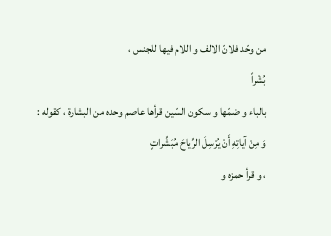من وحّد فلانّ الالف و اللام فيها للجنس ،
بُشْراً
بالباء و ضمّها و سكون السّين قرأها عاصم وحده من البشارة ، كقوله :
وَ مِنْ آياتِهِ أَنْ يُرْسِلَ الرِّياحَ مُبَشِّراتٍ
، و قرأ حمزه و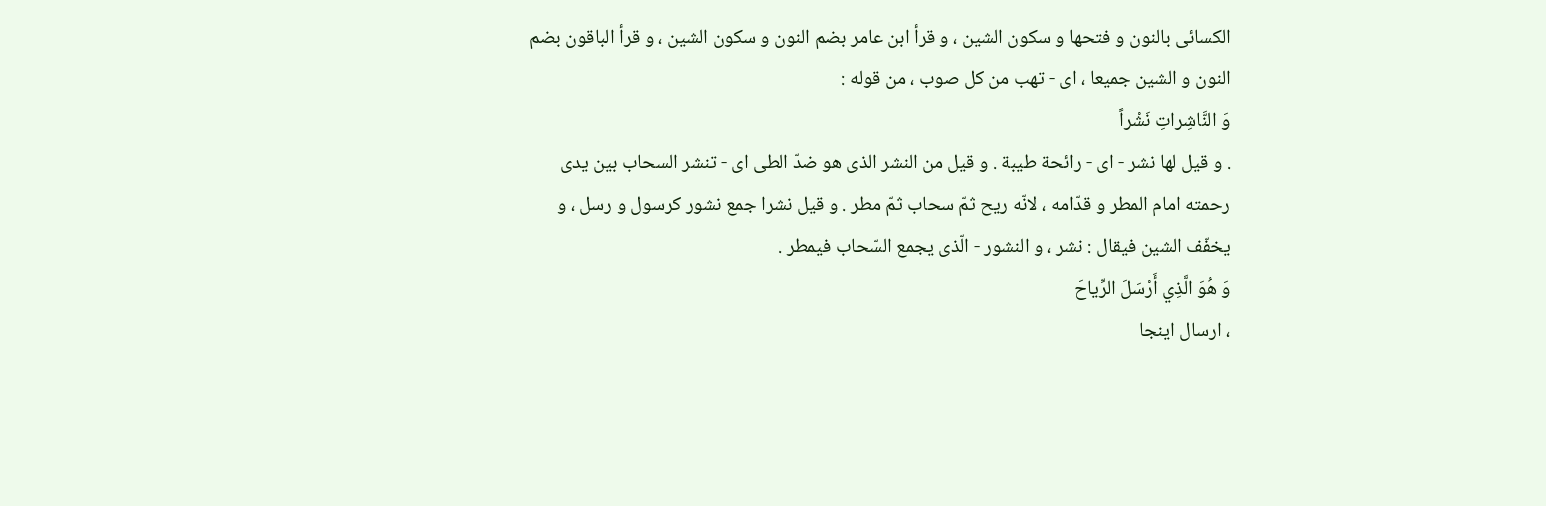الكسائى بالنون و فتحها و سكون الشين ، و قرأ ابن عامر بضم النون و سكون الشين ، و قرأ الباقون بضم النون و الشين جميعا ، اى - تهب من كل صوب ، من قوله :
وَ النَّاشِراتِ نَشْراً
. و قيل لها نشر - اى - رائحة طيبة . و قيل من النشر الذى هو ضدّ الطى اى - تنشر السحاب بين يدى رحمته امام المطر و قدّامه ، لانّه ريح ثمّ سحاب ثمّ مطر . و قيل نشرا جمع نشور كرسول و رسل ، و يخفّف الشين فيقال : نشر ، و النشور - الّذى يجمع السّحاب فيمطر .
وَ هُوَ الَّذِي أَرْسَلَ الرِّياحَ
، ارسال اينجا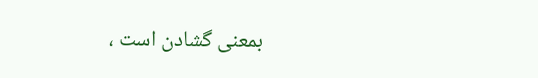بمعنى گشادن است ،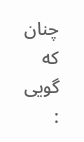چنان كه گويى :